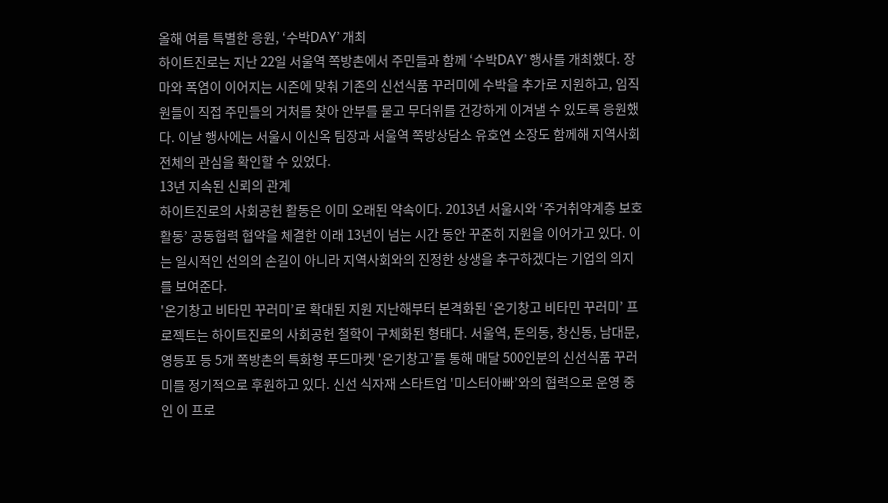올해 여름 특별한 응원, ‘수박DAY’ 개최
하이트진로는 지난 22일 서울역 쪽방촌에서 주민들과 함께 ‘수박DAY’ 행사를 개최했다. 장마와 폭염이 이어지는 시즌에 맞춰 기존의 신선식품 꾸러미에 수박을 추가로 지원하고, 임직원들이 직접 주민들의 거처를 찾아 안부를 묻고 무더위를 건강하게 이겨낼 수 있도록 응원했다. 이날 행사에는 서울시 이신옥 팀장과 서울역 쪽방상담소 유호연 소장도 함께해 지역사회 전체의 관심을 확인할 수 있었다.
13년 지속된 신뢰의 관계
하이트진로의 사회공헌 활동은 이미 오래된 약속이다. 2013년 서울시와 ‘주거취약계층 보호 활동’ 공동협력 협약을 체결한 이래 13년이 넘는 시간 동안 꾸준히 지원을 이어가고 있다. 이는 일시적인 선의의 손길이 아니라 지역사회와의 진정한 상생을 추구하겠다는 기업의 의지를 보여준다.
'온기창고 비타민 꾸러미’로 확대된 지원 지난해부터 본격화된 ‘온기창고 비타민 꾸러미’ 프로젝트는 하이트진로의 사회공헌 철학이 구체화된 형태다. 서울역, 돈의동, 창신동, 남대문, 영등포 등 5개 쪽방촌의 특화형 푸드마켓 '온기창고’를 통해 매달 500인분의 신선식품 꾸러미를 정기적으로 후원하고 있다. 신선 식자재 스타트업 '미스터아빠’와의 협력으로 운영 중인 이 프로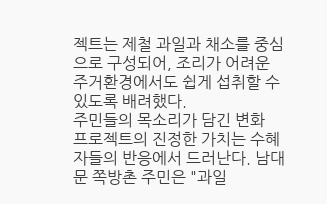젝트는 제철 과일과 채소를 중심으로 구성되어, 조리가 어려운 주거환경에서도 쉽게 섭취할 수 있도록 배려했다.
주민들의 목소리가 담긴 변화
프로젝트의 진정한 가치는 수혜자들의 반응에서 드러난다. 남대문 쪽방촌 주민은 "과일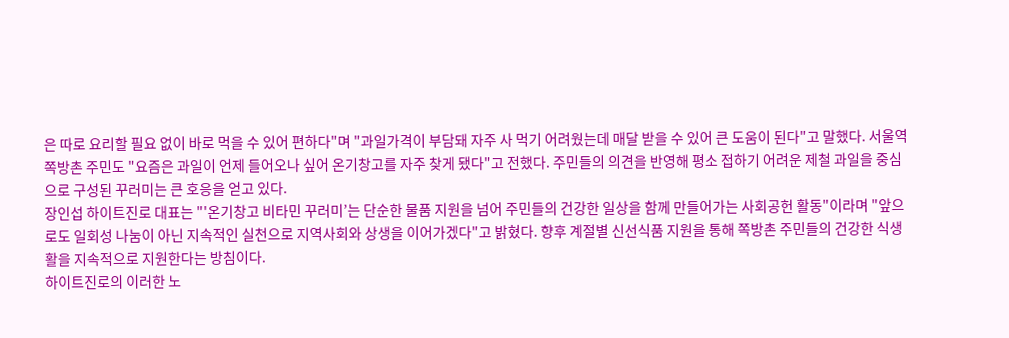은 따로 요리할 필요 없이 바로 먹을 수 있어 편하다"며 "과일가격이 부담돼 자주 사 먹기 어려웠는데 매달 받을 수 있어 큰 도움이 된다"고 말했다. 서울역 쪽방촌 주민도 "요즘은 과일이 언제 들어오나 싶어 온기창고를 자주 찾게 됐다"고 전했다. 주민들의 의견을 반영해 평소 접하기 어려운 제철 과일을 중심으로 구성된 꾸러미는 큰 호응을 얻고 있다.
장인섭 하이트진로 대표는 "'온기창고 비타민 꾸러미’는 단순한 물품 지원을 넘어 주민들의 건강한 일상을 함께 만들어가는 사회공헌 활동"이라며 "앞으로도 일회성 나눔이 아닌 지속적인 실천으로 지역사회와 상생을 이어가겠다"고 밝혔다. 향후 계절별 신선식품 지원을 통해 쪽방촌 주민들의 건강한 식생활을 지속적으로 지원한다는 방침이다.
하이트진로의 이러한 노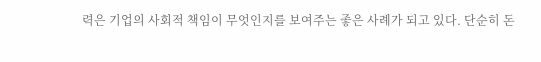력은 기업의 사회적 책임이 무엇인지를 보여주는 좋은 사례가 되고 있다. 단순히 돈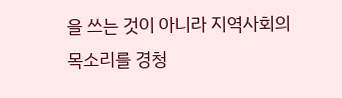을 쓰는 것이 아니라 지역사회의 목소리를 경청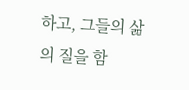하고, 그들의 삶의 질을 함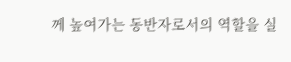께 높여가는 동반자로서의 역할을 실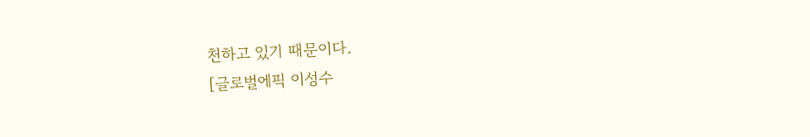천하고 있기 때문이다.
[글로벌에픽 이성수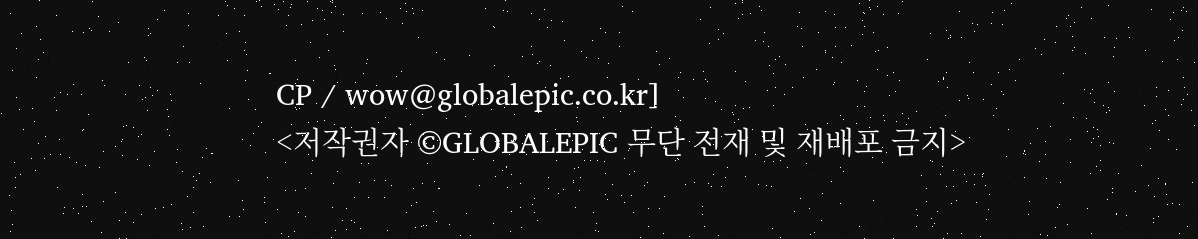CP / wow@globalepic.co.kr]
<저작권자 ©GLOBALEPIC 무단 전재 및 재배포 금지>